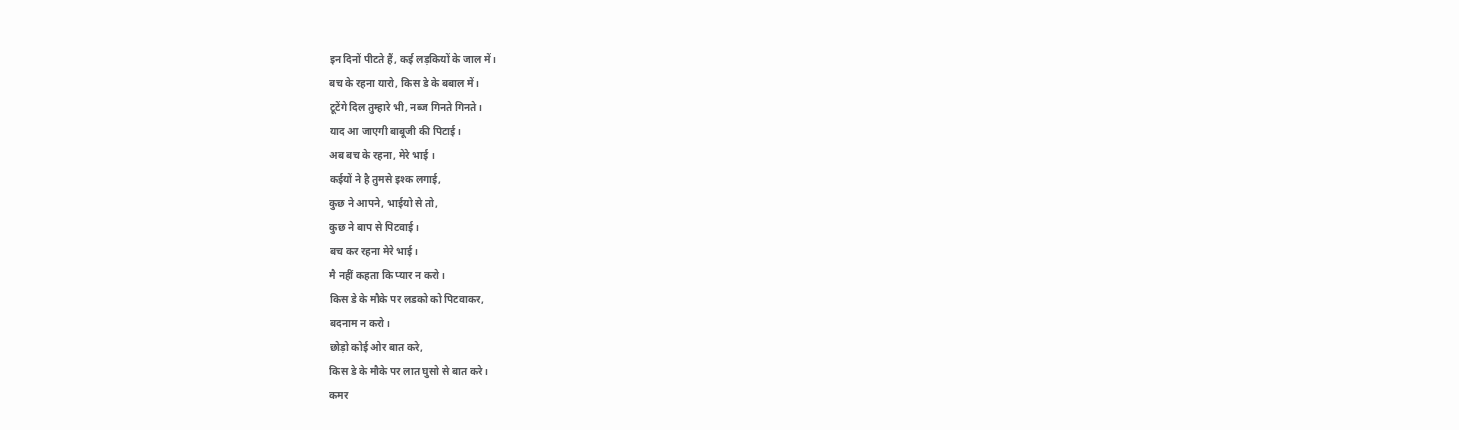इन दिनों पीटते हैं, कई लड़कियों के जाल में।
बच के रहना यारो, किस डे के बबाल में।
टूटेंगे दिल तुम्हारे भी, नब्ज गिनते गिनते।
याद आ जाएगी बाबूजी की पिटाई।
अब बच के रहना, मेरे भाई ।
कईयों ने है तुमसे इश्क लगाई,
कुछ ने आपने, भाईयो से तो,
कुछ ने बाप से पिटवाई।
बच कर रहना मेरे भाई।
मै नहीं कहता कि प्यार न करो।
किस डे के मौके पर लडको को पिटवाकर,
बदनाम न करो।
छोड़ो कोई ओर बात करे,
किस डे के मौके पर लात घुसो से बात करे।
कमर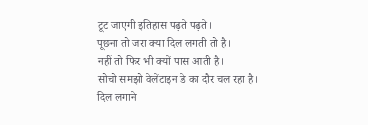टूट जाएगी इतिहास पढ़ते पढ़ते।
पूछना तो जरा क्या दिल लगती तो है।
नहीं तो फिर भी क्यों पास आती है।
सोचो समझो वेलेंटाइन डे का दौर चल रहा है।
दिल लगाने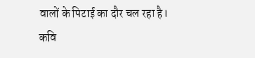वालों के पिटाई का दौर चल रहा है।
कवि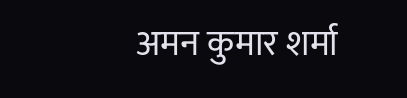अमन कुमार शर्मा